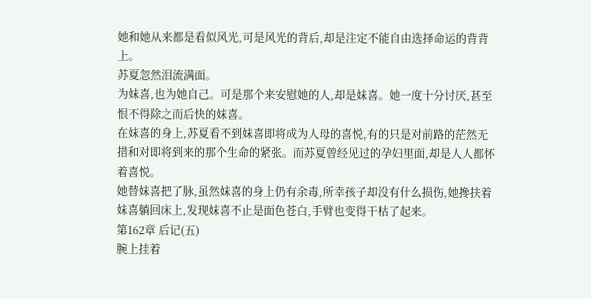她和她从来都是看似风光,可是风光的背后,却是注定不能自由选择命运的背背上。
苏夏忽然泪流满面。
为妺喜,也为她自己。可是那个来安慰她的人,却是妺喜。她一度十分讨厌,甚至恨不得除之而后快的妺喜。
在妺喜的身上,苏夏看不到妺喜即将成为人母的喜悦,有的只是对前路的茫然无措和对即将到来的那个生命的紧张。而苏夏曾经见过的孕妇里面,却是人人都怀着喜悦。
她替妺喜把了脉,虽然妺喜的身上仍有余毒,所幸孩子却没有什么损伤,她搀扶着妺喜躺回床上,发现妺喜不止是面色苍白,手臂也变得干枯了起来。
第162章 后记(五)
腕上挂着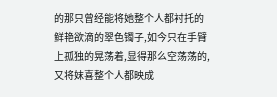的那只曾经能将她整个人都衬托的鲜艳欲滴的翠色镯子,如今只在手臂上孤独的晃荡着,显得那么空荡荡的,又将妺喜整个人都映成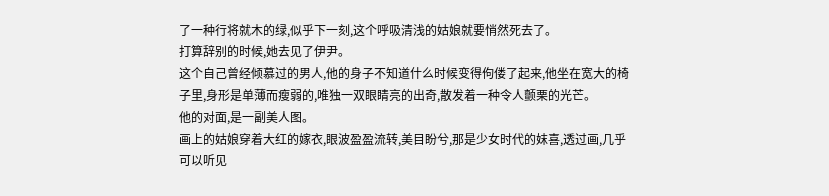了一种行将就木的绿,似乎下一刻,这个呼吸清浅的姑娘就要悄然死去了。
打算辞别的时候,她去见了伊尹。
这个自己曾经倾慕过的男人,他的身子不知道什么时候变得佝偻了起来,他坐在宽大的椅子里,身形是单薄而瘦弱的,唯独一双眼睛亮的出奇,散发着一种令人颤栗的光芒。
他的对面,是一副美人图。
画上的姑娘穿着大红的嫁衣,眼波盈盈流转,美目盼兮,那是少女时代的妺喜,透过画,几乎可以听见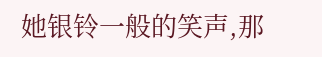她银铃一般的笑声,那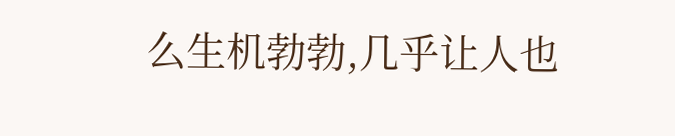么生机勃勃,几乎让人也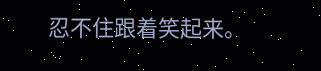忍不住跟着笑起来。